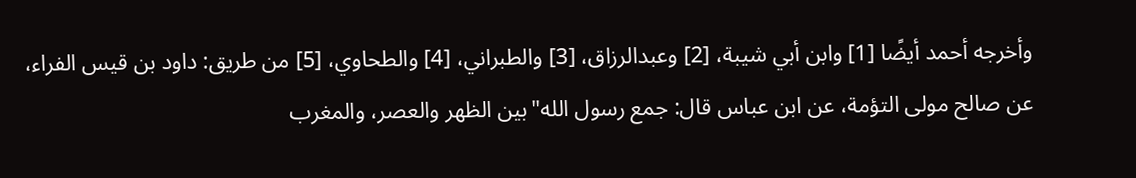وأخرجه أحمد أيضًا [1] وابن أبي شيبة، [2] وعبدالرزاق، [3] والطبراني، [4] والطحاوي، [5] من طريق: داود بن قيس الفراء، عن صالح مولى التؤمة، عن ابن عباس قال: جمع رسول الله"بين الظهر والعصر، والمغرب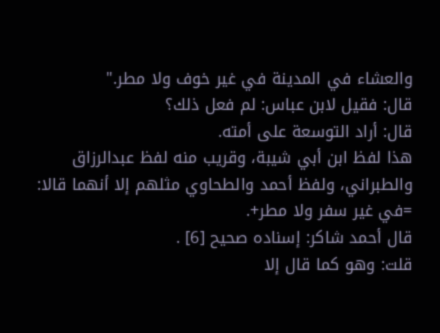والعشاء في المدينة في غير خوف ولا مطر."
قال: فقيل لابن عباس: لم فعل ذلك؟
قال: أراد التوسعة على أمته.
هذا لفظ ابن أبي شيبة، وقريب منه لفظ عبدالرزاق والطبراني، ولفظ أحمد والطحاوي مثلهم إلا أنهما قالا: =في غير سفر ولا مطر+.
قال أحمد شاكر: إسناده صحيح [6] .
قلت: وهو كما قال إلا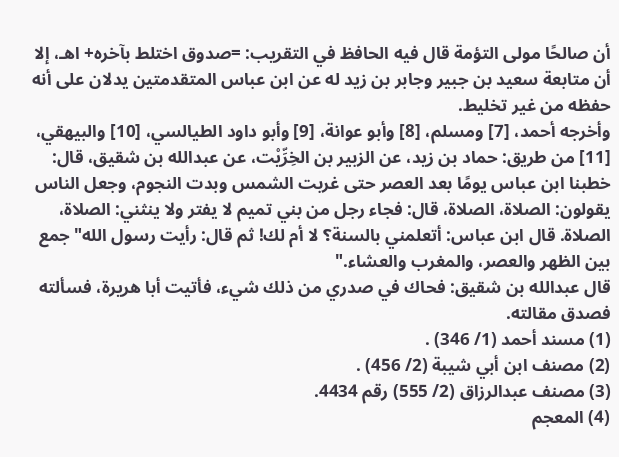أن صالحًا مولى التؤمة قال فيه الحافظ في التقريب: =صدوق اختلط بآخره+ اهـ، إلا أن متابعة سعيد بن جبير وجابر بن زيد له عن ابن عباس المتقدمتين يدلان على أنه حفظه من غير تخليط.
وأخرجه أحمد، [7] ومسلم، [8] وأبو عوانة، [9] وأبو داود الطيالسي، [10] والبيهقي، [11] من طريق: حماد بن زيد، عن الزبير بن الخِرِّيْت، عن عبدالله بن شقيق، قال: خطبنا ابن عباس يومًا بعد العصر حتى غربت الشمس وبدت النجوم، وجعل الناس يقولون: الصلاة، الصلاة، قال: فجاء رجل من بني تميم لا يفتر ولا ينثني: الصلاة، الصلاة. قال ابن عباس: أتعلمني بالسنة؟ لا أم لك! ثم قال: رأيت رسول الله"جمع بين الظهر والعصر، والمغرب والعشاء."
قال عبدالله بن شقيق: فحاك في صدري من ذلك شيء، فأتيت أبا هريرة، فسألته فصدق مقالته.
(1) مسند أحمد (1/ 346) .
(2) مصنف ابن أبي شيبة (2/ 456) .
(3) مصنف عبدالرزاق (2/ 555) رقم 4434.
(4) المعجم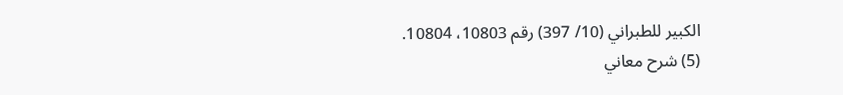الكبير للطبراني (10/ 397) رقم 10803، 10804.
(5) شرح معاني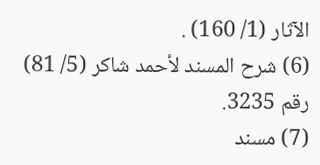الآثار (1/ 160) .
(6) شرح المسند لأحمد شاكر (5/ 81) رقم 3235.
(7) مسند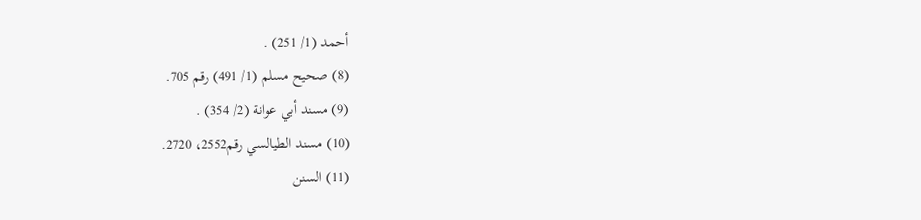أحمد (1/ 251) .
(8) صحيح مسلم (1/ 491) رقم 705.
(9) مسند أبي عوانة (2/ 354) .
(10) مسند الطيالسي رقم2552، 2720.
(11) السنن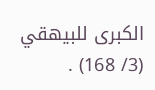الكبرى للبيهقي (3/ 168) .